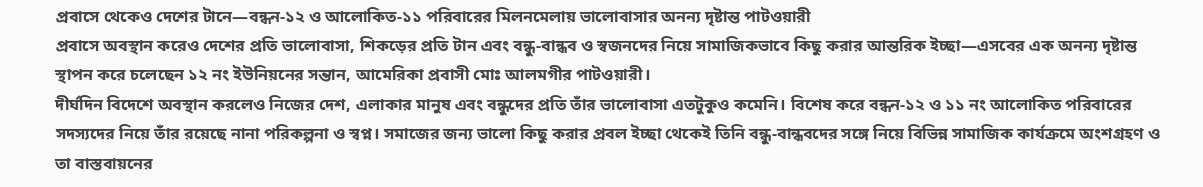প্রবাসে থেকেও দেশের টানে—বন্ধন-১২ ও আলোকিত-১১ পরিবারের মিলনমেলায় ভালোবাসার অনন্য দৃষ্টান্ত পাটওয়ারী
প্রবাসে অবস্থান করেও দেশের প্রতি ভালোবাসা, শিকড়ের প্রতি টান এবং বন্ধু-বান্ধব ও স্বজনদের নিয়ে সামাজিকভাবে কিছু করার আন্তরিক ইচ্ছা—এসবের এক অনন্য দৃষ্টান্ত স্থাপন করে চলেছেন ১২ নং ইউনিয়নের সন্তান, আমেরিকা প্রবাসী মোঃ আলমগীর পাটওয়ারী।
দীর্ঘদিন বিদেশে অবস্থান করলেও নিজের দেশ, এলাকার মানুষ এবং বন্ধুদের প্রতি তাঁর ভালোবাসা এতটুকুও কমেনি। বিশেষ করে বন্ধন-১২ ও ১১ নং আলোকিত পরিবারের সদস্যদের নিয়ে তাঁর রয়েছে নানা পরিকল্পনা ও স্বপ্ন। সমাজের জন্য ভালো কিছু করার প্রবল ইচ্ছা থেকেই তিনি বন্ধু-বান্ধবদের সঙ্গে নিয়ে বিভিন্ন সামাজিক কার্যক্রমে অংশগ্রহণ ও তা বাস্তবায়নের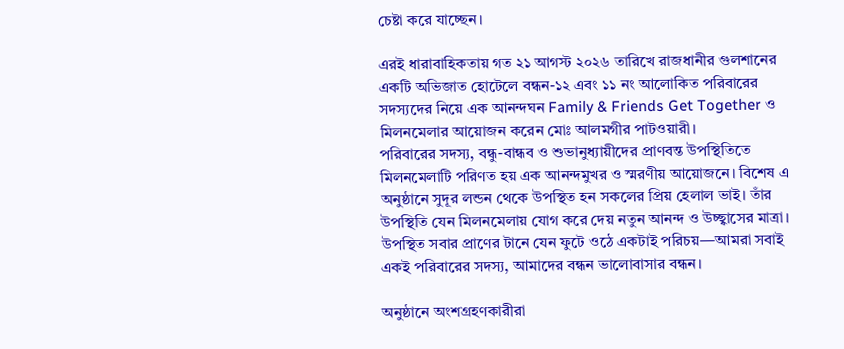চেষ্টা করে যাচ্ছেন।

এরই ধারাবাহিকতায় গত ২১ আগস্ট ২০২৬ তারিখে রাজধানীর গুলশানের একটি অভিজাত হোটেলে বন্ধন-১২ এবং ১১ নং আলোকিত পরিবারের সদস্যদের নিয়ে এক আনন্দঘন Family & Friends Get Together ও মিলনমেলার আয়োজন করেন মোঃ আলমগীর পাটওয়ারী।
পরিবারের সদস্য, বন্ধু-বান্ধব ও শুভানুধ্যায়ীদের প্রাণবন্ত উপস্থিতিতে মিলনমেলাটি পরিণত হয় এক আনন্দমুখর ও স্মরণীয় আয়োজনে। বিশেষ এ অনুষ্ঠানে সুদূর লন্ডন থেকে উপস্থিত হন সকলের প্রিয় হেলাল ভাই। তাঁর উপস্থিতি যেন মিলনমেলায় যোগ করে দেয় নতুন আনন্দ ও উচ্ছ্বাসের মাত্রা। উপস্থিত সবার প্রাণের টানে যেন ফুটে ওঠে একটাই পরিচয়—আমরা সবাই একই পরিবারের সদস্য, আমাদের বন্ধন ভালোবাসার বন্ধন।

অনুষ্ঠানে অংশগ্রহণকারীরা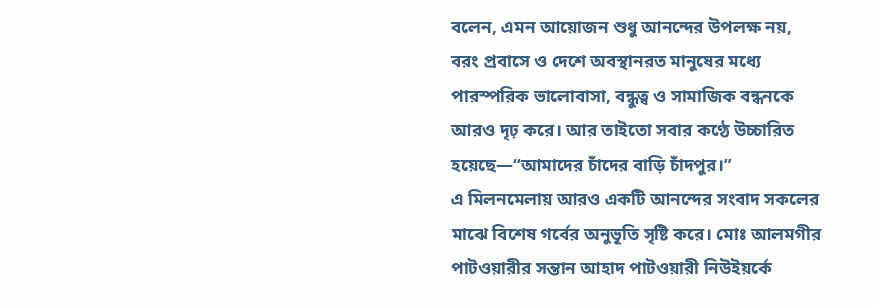বলেন, এমন আয়োজন শুধু আনন্দের উপলক্ষ নয়, বরং প্রবাসে ও দেশে অবস্থানরত মানুষের মধ্যে পারস্পরিক ভালোবাসা, বন্ধুত্ব ও সামাজিক বন্ধনকে আরও দৃঢ় করে। আর তাইতো সবার কণ্ঠে উচ্চারিত হয়েছে—“আমাদের চাঁদের বাড়ি চাঁদপুর।”
এ মিলনমেলায় আরও একটি আনন্দের সংবাদ সকলের মাঝে বিশেষ গর্বের অনুভূতি সৃষ্টি করে। মোঃ আলমগীর পাটওয়ারীর সন্তান আহাদ পাটওয়ারী নিউইয়র্কে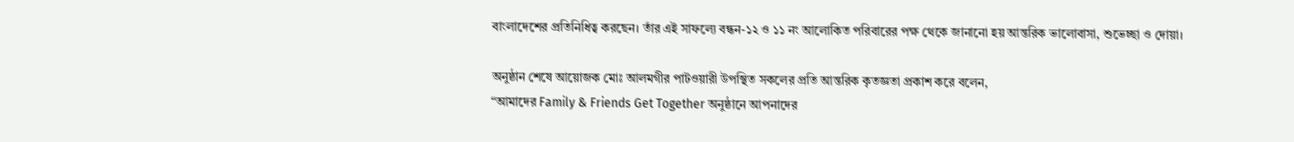বাংলাদেশের প্রতিনিধিত্ব করছেন। তাঁর এই সাফল্যে বন্ধন-১২ ও ১১ নং আলোকিত পরিবারের পক্ষ থেকে জানানো হয় আন্তরিক ভালোবাসা, শুভেচ্ছা ও দোয়া।

অনুষ্ঠান শেষে আয়োজক মোঃ আলমগীর পাটওয়ারী উপস্থিত সকলের প্রতি আন্তরিক কৃতজ্ঞতা প্রকাশ করে বলেন,
“আমাদের Family & Friends Get Together অনুষ্ঠানে আপনাদের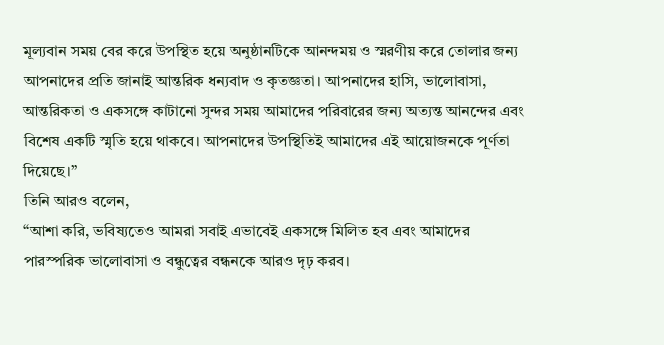মূল্যবান সময় বের করে উপস্থিত হয়ে অনুষ্ঠানটিকে আনন্দময় ও স্মরণীয় করে তোলার জন্য আপনাদের প্রতি জানাই আন্তরিক ধন্যবাদ ও কৃতজ্ঞতা। আপনাদের হাসি, ভালোবাসা, আন্তরিকতা ও একসঙ্গে কাটানো সুন্দর সময় আমাদের পরিবারের জন্য অত্যন্ত আনন্দের এবং বিশেষ একটি স্মৃতি হয়ে থাকবে। আপনাদের উপস্থিতিই আমাদের এই আয়োজনকে পূর্ণতা দিয়েছে।”
তিনি আরও বলেন,
“আশা করি, ভবিষ্যতেও আমরা সবাই এভাবেই একসঙ্গে মিলিত হব এবং আমাদের পারস্পরিক ভালোবাসা ও বন্ধুত্বের বন্ধনকে আরও দৃঢ় করব।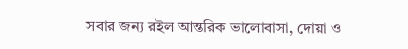সবার জন্য রইল আন্তরিক ভালোবাসা, দোয়া ও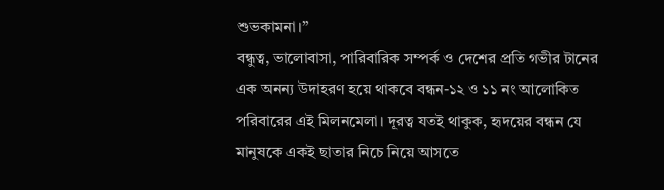শুভকামনা।”
বন্ধুত্ব, ভালোবাসা, পারিবারিক সম্পর্ক ও দেশের প্রতি গভীর টানের এক অনন্য উদাহরণ হয়ে থাকবে বন্ধন-১২ ও ১১ নং আলোকিত পরিবারের এই মিলনমেলা। দূরত্ব যতই থাকুক, হৃদয়ের বন্ধন যে মানুষকে একই ছাতার নিচে নিয়ে আসতে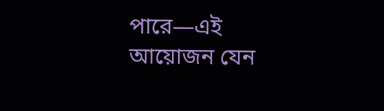পারে—এই আয়োজন যেন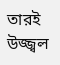তারই উজ্জ্বল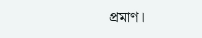প্রমাণ।